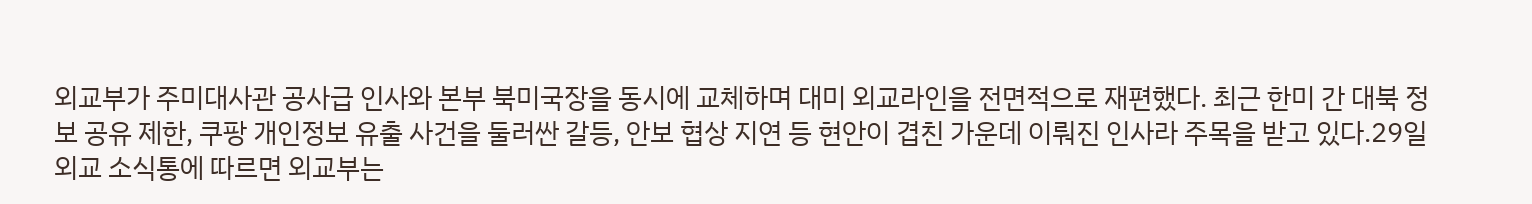외교부가 주미대사관 공사급 인사와 본부 북미국장을 동시에 교체하며 대미 외교라인을 전면적으로 재편했다. 최근 한미 간 대북 정보 공유 제한, 쿠팡 개인정보 유출 사건을 둘러싼 갈등, 안보 협상 지연 등 현안이 겹친 가운데 이뤄진 인사라 주목을 받고 있다.29일 외교 소식통에 따르면 외교부는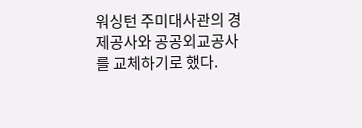워싱턴 주미대사관의 경제공사와 공공외교공사를 교체하기로 했다.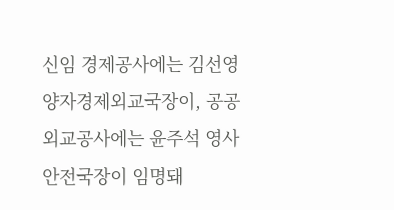신임 경제공사에는 김선영 양자경제외교국장이, 공공외교공사에는 윤주석 영사안전국장이 임명돼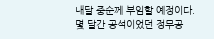내달 중순께 부임할 예정이다. 몇 달간 공석이었던 정무공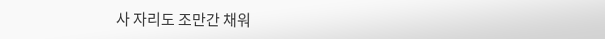사 자리도 조만간 채워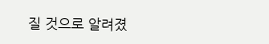질 것으로 알려졌